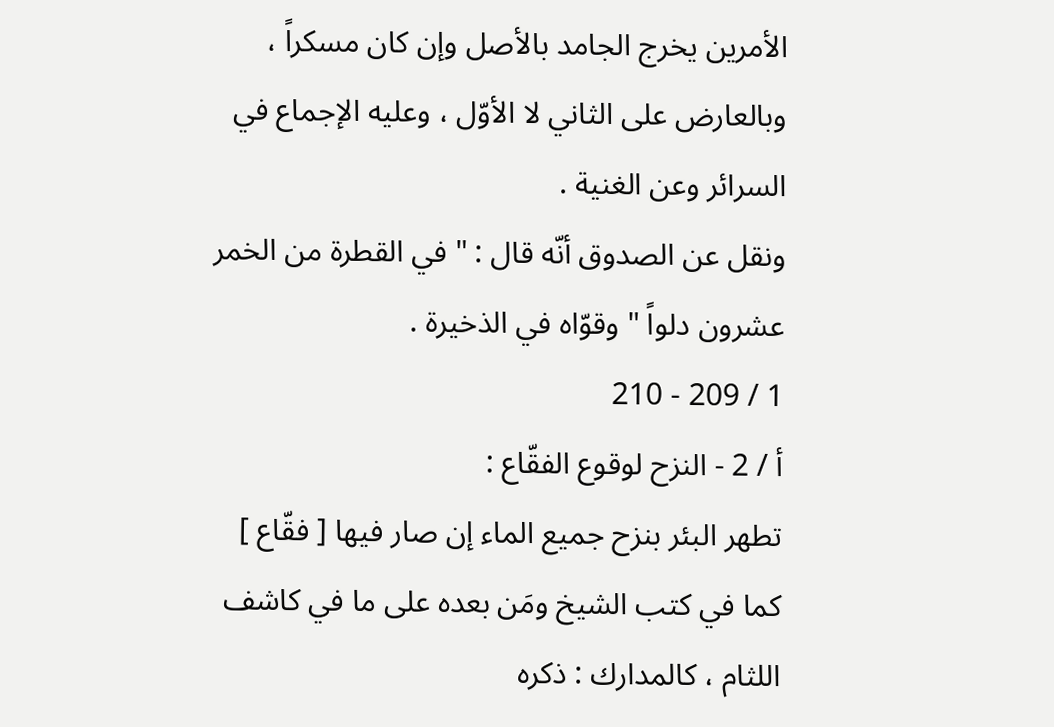الأمرين يخرج الجامد بالأصل وإن كان مسكراً ، وبالعارض على الثاني لا الأوّل ، وعليه الإجماع في السرائر وعن الغنية .
ونقل عن الصدوق أنّه قال : " في القطرة من الخمر عشرون دلواً " وقوّاه في الذخيرة .
1 / 209 - 210
أ / 2 - النزح لوقوع الفقّاع :
تطهر البئر بنزح جميع الماء إن صار فيها [ فقّاع ] كما في كتب الشيخ ومَن بعده على ما في كاشف اللثام ، كالمدارك : ذكره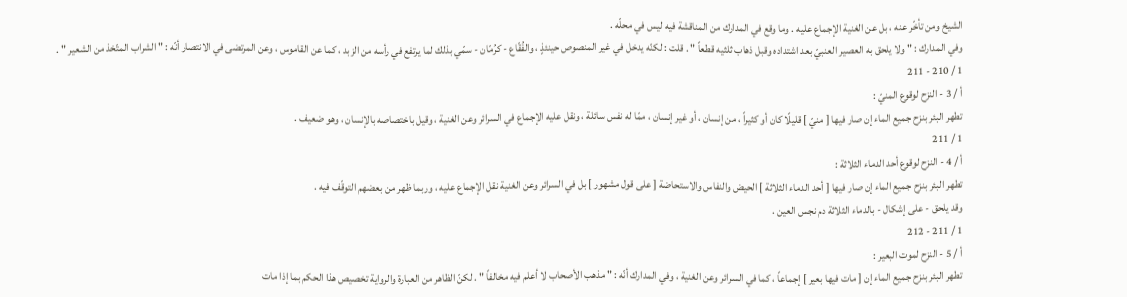الشيخ ومن تأخّر عنه ، بل عن الغنية الإجماع عليه . وما وقع في المدارك من المناقشة فيه ليس في محلّه .
وفي المدارك : " ولا يلحق به العصير العنبيّ بعد اشتداده وقبل ذهاب ثلثيه قطعاً " . قلت : لكنّه يدخل في غير المنصوص حينئذٍ ، والفُقّاع - كرُمّان - سمّي بذلك لما يرتفع في رأسه من الزبد ، كما عن القاموس ، وعن المرتضى في الانتصار أنّه : " الشراب المتّخذ من الشعير " .
1 / 210 - 211
أ / 3 - النزح لوقوع المنيّ :
تطهر البئر بنزح جميع الماء إن صار فيها [ منيّ ] قليلًا كان أو كثيراً ، من إنسان ، أو غير إنسان ، ممّا له نفس سائلة ، ونقل عليه الإجماع في السرائر وعن الغنية ، وقيل باختصاصه بالإنسان ، وهو ضعيف .
1 / 211
أ / 4 - النزح لوقوع أحد الدماء الثلاثة :
تطهر البئر بنزح جميع الماء إن صار فيها [ أحد الدماء الثلاثة ] الحيض والنفاس والاستحاضة [ على قول مشهور ] بل في السرائر وعن الغنية نقل الإجماع عليه ، وربما ظهر من بعضهم التوقّف فيه .
وقد يلحق - على إشكال - بالدماء الثلاثة دم نجس العين .
1 / 211 - 212
أ / 5 - النزح لموت البعير :
تطهر البئر بنزح جميع الماء إن [ مات فيها بعير ] إجماعاً ، كما في السرائر وعن الغنية ، وفي المدارك أنّه : " مذهب الأصحاب لا أعلم فيه مخالفاً " . لكنّ الظاهر من العبارة والرواية تخصيص هذا الحكم بما إذا مات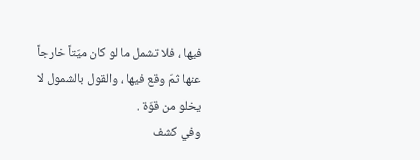فيها ، فلا تشمل ما لو كان ميّتاً خارجاً عنها ثمّ وقع فيها ، والقول بالشمول لا يخلو من قوّة .
وفي كشف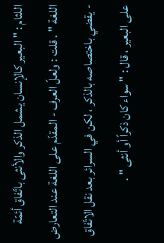اللثام : " البعير كالإنسان يشمل الذكر والأنثى باتّفاق أئمّة اللغة " . قلت : ولعلّ العرف - المقدّم على اللغة عند التعارض - يقضي باختصاصه بالذكر ، لكن في السرائر بعد نقل الاتّفاق على البعير ، قال : " سواء كان ذكراً أو أنثى " .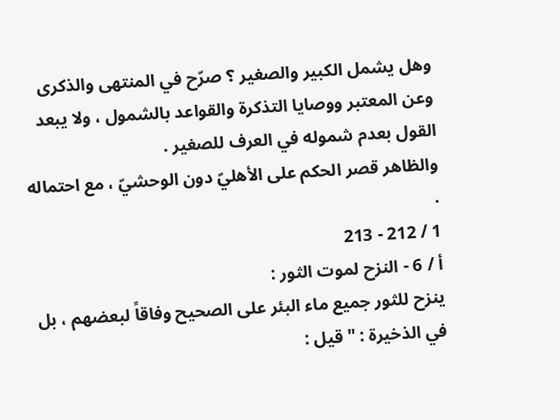وهل يشمل الكبير والصغير ؟ صرّح في المنتهى والذكرى وعن المعتبر ووصايا التذكرة والقواعد بالشمول ، ولا يبعد القول بعدم شموله في العرف للصغير .
والظاهر قصر الحكم على الأهليّ دون الوحشيّ ، مع احتماله .
1 / 212 - 213
أ / 6 - النزح لموت الثور :
ينزح للثور جميع ماء البئر على الصحيح وفاقاً لبعضهم ، بل في الذخيرة : " قيل :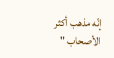إنّه مذهب أكثر الأصحاب "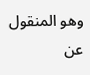وهو المنقول عن